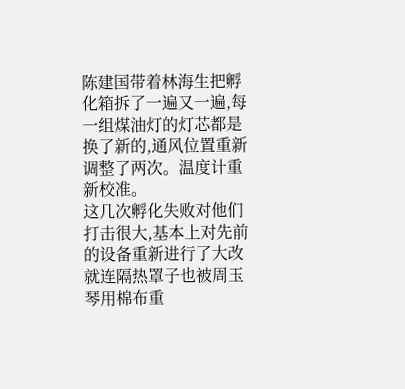陈建国带着林海生把孵化箱拆了一遍又一遍,每一组煤油灯的灯芯都是换了新的,通风位置重新调整了两次。温度计重新校准。
这几次孵化失败对他们打击很大,基本上对先前的设备重新进行了大改就连隔热罩子也被周玉琴用棉布重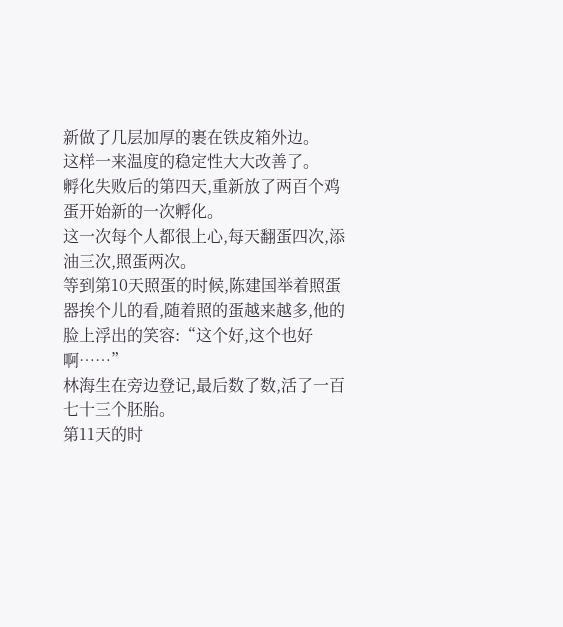新做了几层加厚的裹在铁皮箱外边。
这样一来温度的稳定性大大改善了。
孵化失败后的第四天,重新放了两百个鸡蛋开始新的一次孵化。
这一次每个人都很上心,每天翻蛋四次,添油三次,照蛋两次。
等到第10天照蛋的时候,陈建国举着照蛋器挨个儿的看,随着照的蛋越来越多,他的脸上浮出的笑容:“这个好,这个也好啊……”
林海生在旁边登记,最后数了数,活了一百七十三个胚胎。
第11天的时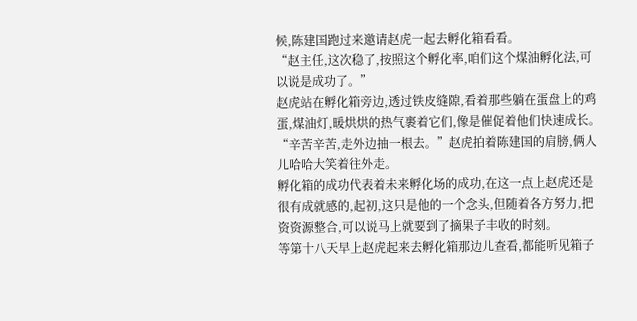候,陈建国跑过来邀请赵虎一起去孵化箱看看。
“赵主任,这次稳了,按照这个孵化率,咱们这个煤油孵化法,可以说是成功了。”
赵虎站在孵化箱旁边,透过铁皮缝隙,看着那些躺在蛋盘上的鸡蛋,煤油灯,暖烘烘的热气裹着它们,像是催促着他们快速成长。
“辛苦辛苦,走外边抽一根去。”赵虎拍着陈建国的肩膀,俩人儿哈哈大笑着往外走。
孵化箱的成功代表着未来孵化场的成功,在这一点上赵虎还是很有成就感的,起初,这只是他的一个念头,但随着各方努力,把资资源整合,可以说马上就要到了摘果子丰收的时刻。
等第十八天早上赵虎起来去孵化箱那边儿查看,都能听见箱子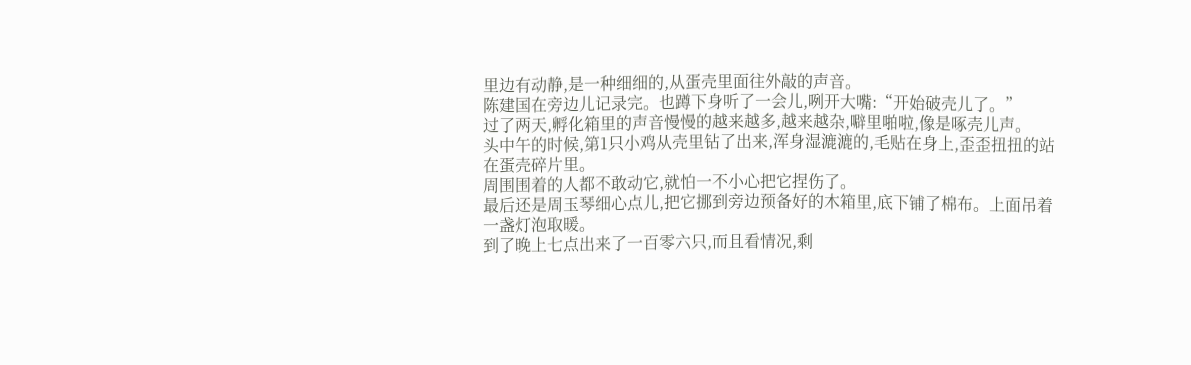里边有动静,是一种细细的,从蛋壳里面往外敲的声音。
陈建国在旁边儿记录完。也蹲下身听了一会儿,咧开大嘴:“开始破壳儿了。”
过了两天,孵化箱里的声音慢慢的越来越多,越来越杂,噼里啪啦,像是啄壳儿声。
头中午的时候,第1只小鸡从壳里钻了出来,浑身湿漉漉的,毛贴在身上,歪歪扭扭的站在蛋壳碎片里。
周围围着的人都不敢动它,就怕一不小心把它捏伤了。
最后还是周玉琴细心点儿,把它挪到旁边预备好的木箱里,底下铺了棉布。上面吊着一盏灯泡取暖。
到了晚上七点出来了一百零六只,而且看情况,剩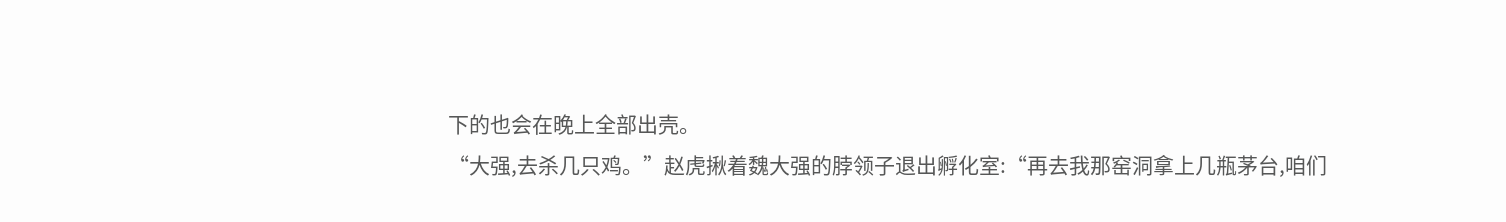下的也会在晚上全部出壳。
“大强,去杀几只鸡。”赵虎揪着魏大强的脖领子退出孵化室:“再去我那窑洞拿上几瓶茅台,咱们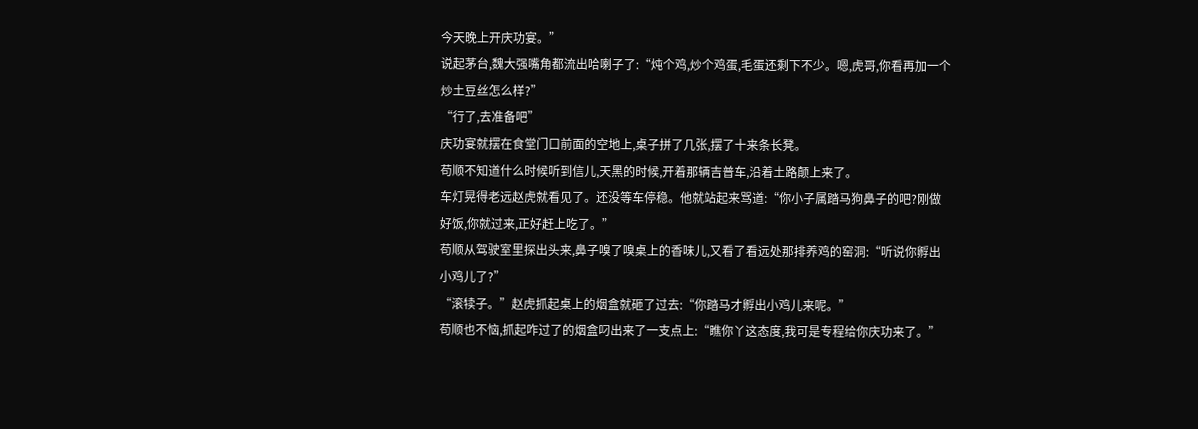今天晚上开庆功宴。”
说起茅台,魏大强嘴角都流出哈喇子了:“炖个鸡,炒个鸡蛋,毛蛋还剩下不少。嗯,虎哥,你看再加一个炒土豆丝怎么样?”
“行了,去准备吧”
庆功宴就摆在食堂门口前面的空地上,桌子拼了几张,摆了十来条长凳。
苟顺不知道什么时候听到信儿,天黑的时候,开着那辆吉普车,沿着土路颠上来了。
车灯晃得老远赵虎就看见了。还没等车停稳。他就站起来骂道:“你小子属踏马狗鼻子的吧?刚做好饭,你就过来,正好赶上吃了。”
苟顺从驾驶室里探出头来,鼻子嗅了嗅桌上的香味儿,又看了看远处那排养鸡的窑洞:“听说你孵出小鸡儿了?”
“滚犊子。”赵虎抓起桌上的烟盒就砸了过去:“你踏马才孵出小鸡儿来呢。”
苟顺也不恼,抓起咋过了的烟盒叼出来了一支点上:“瞧你丫这态度,我可是专程给你庆功来了。”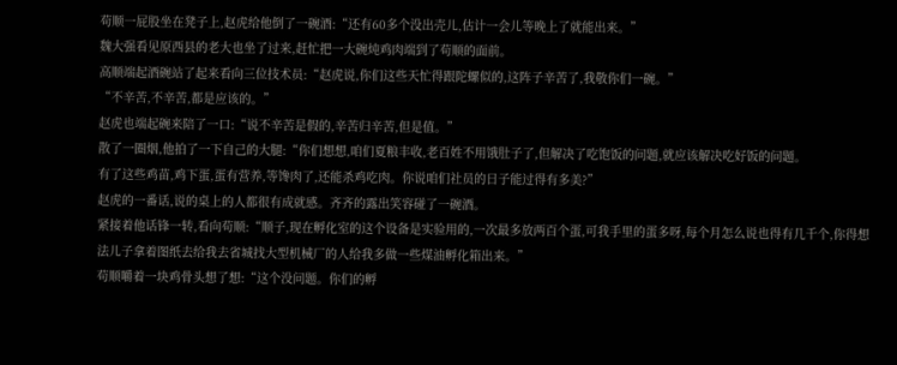苟顺一屁股坐在凳子上,赵虎给他倒了一碗酒:“还有60多个没出壳儿,估计一会儿等晚上了就能出来。”
魏大强看见原西县的老大也坐了过来,赶忙把一大碗炖鸡肉端到了苟顺的面前。
高顺端起酒碗站了起来看向三位技术员:“赵虎说,你们这些天忙得跟陀螺似的,这阵子辛苦了,我敬你们一碗。”
“不辛苦,不辛苦,都是应该的。”
赵虎也端起碗来陪了一口:“说不辛苦是假的,辛苦归辛苦,但是值。”
散了一圈烟,他拍了一下自己的大腿:“你们想想,咱们夏粮丰收,老百姓不用饿肚子了,但解决了吃饱饭的问题,就应该解决吃好饭的问题。
有了这些鸡苗,鸡下蛋,蛋有营养,等馋肉了,还能杀鸡吃肉。你说咱们社员的日子能过得有多美?”
赵虎的一番话,说的桌上的人都很有成就感。齐齐的露出笑容碰了一碗酒。
紧接着他话锋一转,看向苟顺:“顺子,现在孵化室的这个设备是实验用的,一次最多放两百个蛋,可我手里的蛋多呀,每个月怎么说也得有几千个,你得想法儿子拿着图纸去给我去省城找大型机械厂的人给我多做一些煤油孵化箱出来。”
苟顺嚼着一块鸡骨头想了想:“这个没问题。你们的孵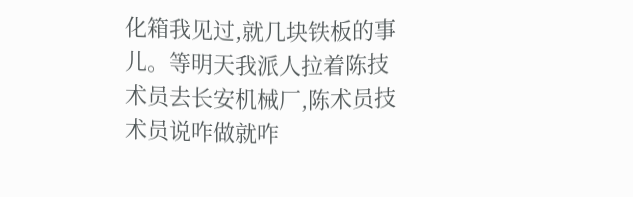化箱我见过,就几块铁板的事儿。等明天我派人拉着陈技术员去长安机械厂,陈术员技术员说咋做就咋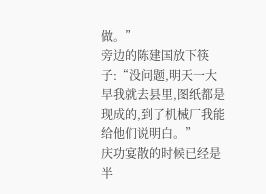做。”
旁边的陈建国放下筷子:“没问题,明天一大早我就去县里,图纸都是现成的,到了机械厂我能给他们说明白。”
庆功宴散的时候已经是半